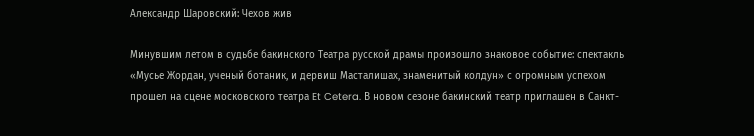Александр Шаровский: Чехов жив

Минувшим летом в судьбе бакинского Театра русской драмы произошло знаковое событие: спектакль «Мусье Жордан, ученый ботаник, и дервиш Масталишах, знаменитый колдун» с огромным успехом прошел на сцене московского театра Et Cetera. В новом сезоне бакинский театр приглашен в Санкт-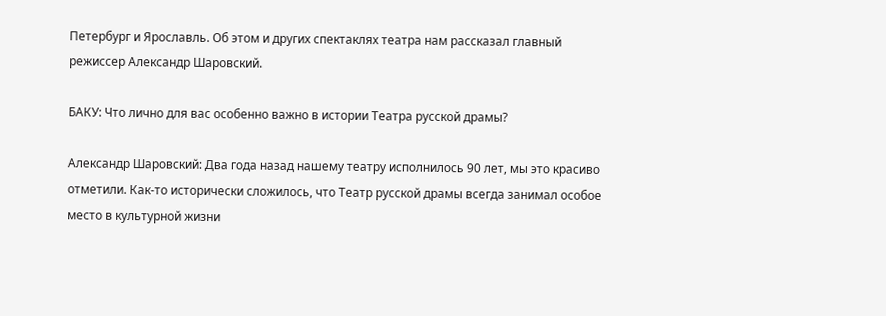Петербург и Ярославль. Об этом и других спектаклях театра нам рассказал главный режиссер Александр Шаровский.

БАКУ: Что лично для вас особенно важно в истории Театра русской драмы?

Александр Шаровский: Два года назад нашему театру исполнилось 90 лет, мы это красиво отметили. Как-то исторически сложилось, что Театр русской драмы всегда занимал особое место в культурной жизни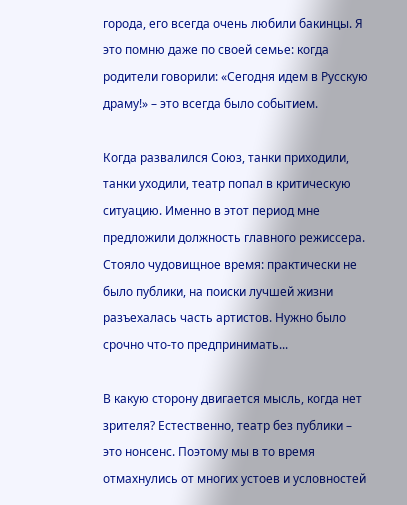города, его всегда очень любили бакинцы. Я это помню даже по своей семье: когда родители говорили: «Сегодня идем в Русскую драму!» – это всегда было событием.

Когда развалился Союз, танки приходили, танки уходили, театр попал в критическую ситуацию. Именно в этот период мне предложили должность главного режиссера. Стояло чудовищное время: практически не было публики, на поиски лучшей жизни разъехалась часть артистов. Нужно было срочно что-то предпринимать...

В какую сторону двигается мысль, когда нет зрителя? Естественно, театр без публики – это нонсенс. Поэтому мы в то время отмахнулись от многих устоев и условностей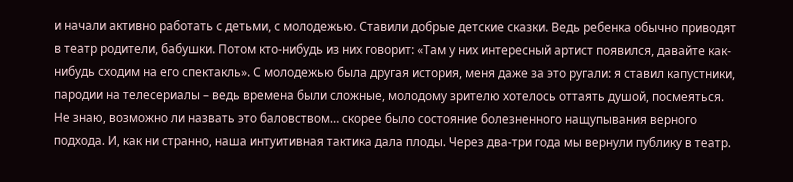и начали активно работать с детьми, с молодежью. Ставили добрые детские сказки. Ведь ребенка обычно приводят в театр родители, бабушки. Потом кто-нибудь из них говорит: «Там у них интересный артист появился, давайте как-нибудь сходим на его спектакль». С молодежью была другая история, меня даже за это ругали: я ставил капустники, пародии на телесериалы – ведь времена были сложные, молодому зрителю хотелось оттаять душой, посмеяться. Не знаю, возможно ли назвать это баловством… скорее было состояние болезненного нащупывания верного подхода. И, как ни странно, наша интуитивная тактика дала плоды. Через два-три года мы вернули публику в театр.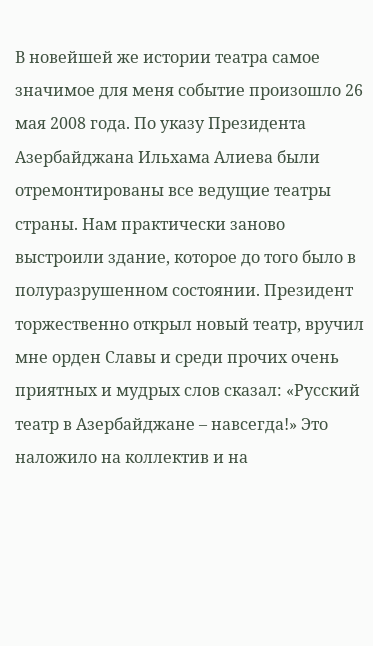В новейшей же истории театра самое значимое для меня событие произошло 26 мая 2008 года. По указу Президента Азербайджана Ильхама Алиева были отремонтированы все ведущие театры страны. Нам практически заново выстроили здание, которое до того было в полуразрушенном состоянии. Президент торжественно открыл новый театр, вручил мне орден Славы и среди прочих очень приятных и мудрых слов сказал: «Русский театр в Азербайджане – навсегда!» Это наложило на коллектив и на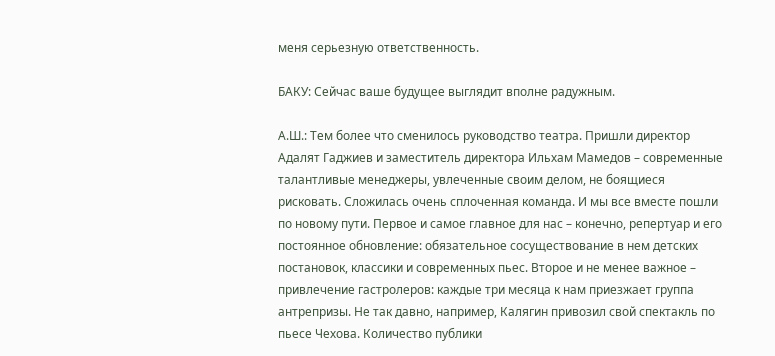меня серьезную ответственность.

БАКУ: Сейчас ваше будущее выглядит вполне радужным.

А.Ш.: Тем более что сменилось руководство театра. Пришли директор Адалят Гаджиев и заместитель директора Ильхам Мамедов – современные талантливые менеджеры, увлеченные своим делом, не боящиеся рисковать. Сложилась очень сплоченная команда. И мы все вместе пошли по новому пути. Первое и самое главное для нас – конечно, репертуар и его постоянное обновление: обязательное сосуществование в нем детских постановок, классики и современных пьес. Второе и не менее важное – привлечение гастролеров: каждые три месяца к нам приезжает группа антрепризы. Не так давно, например, Калягин привозил свой спектакль по пьесе Чехова. Количество публики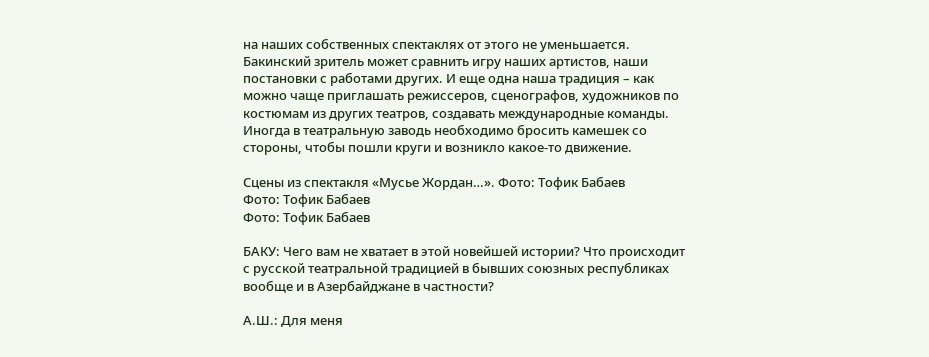на наших собственных спектаклях от этого не уменьшается. Бакинский зритель может сравнить игру наших артистов, наши постановки с работами других. И еще одна наша традиция – как можно чаще приглашать режиссеров, сценографов, художников по костюмам из других театров, создавать международные команды. Иногда в театральную заводь необходимо бросить камешек со стороны, чтобы пошли круги и возникло какое-то движение.

Сцены из спектакля «Мусье Жордан…». Фото: Тофик Бабаев
Фото: Тофик Бабаев
Фото: Тофик Бабаев

БАКУ: Чего вам не хватает в этой новейшей истории? Что происходит с русской театральной традицией в бывших союзных республиках вообще и в Азербайджане в частности?

А.Ш.: Для меня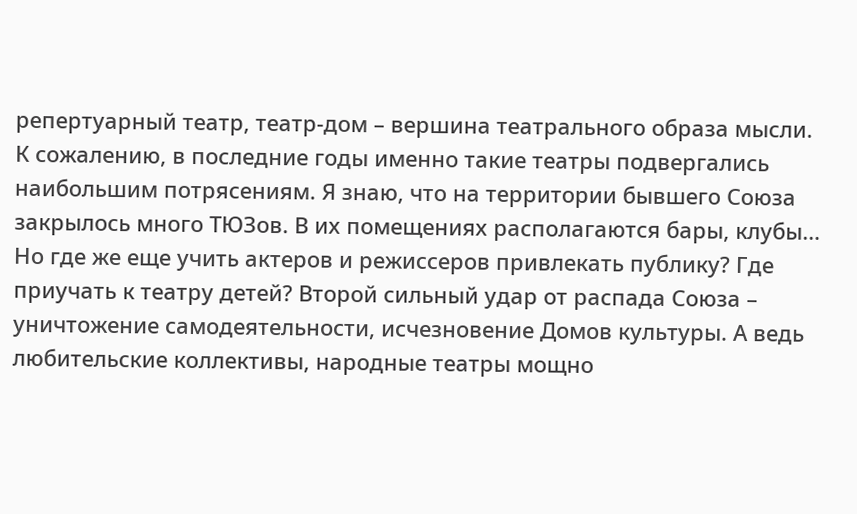репертуарный театр, театр-дом – вершина театрального образа мысли. К сожалению, в последние годы именно такие театры подвергались наибольшим потрясениям. Я знаю, что на территории бывшего Союза закрылось много ТЮЗов. В их помещениях располагаются бары, клубы… Но где же еще учить актеров и режиссеров привлекать публику? Где приучать к театру детей? Второй сильный удар от распада Союза – уничтожение самодеятельности, исчезновение Домов культуры. А ведь любительские коллективы, народные театры мощно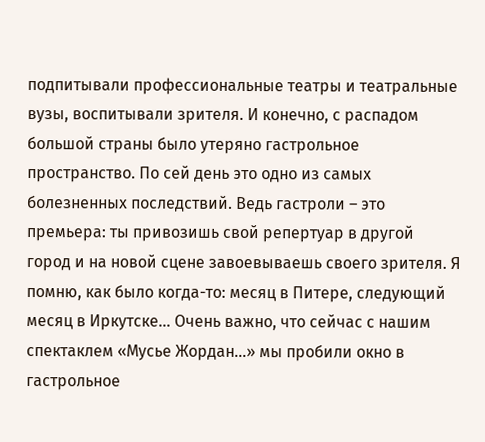подпитывали профессиональные театры и театральные вузы, воспитывали зрителя. И конечно, с распадом большой страны было утеряно гастрольное пространство. По сей день это одно из самых болезненных последствий. Ведь гастроли – это премьера: ты привозишь свой репертуар в другой город и на новой сцене завоевываешь своего зрителя. Я помню, как было когда-то: месяц в Питере, следующий месяц в Иркутске… Очень важно, что сейчас с нашим спектаклем «Мусье Жордан…» мы пробили окно в гастрольное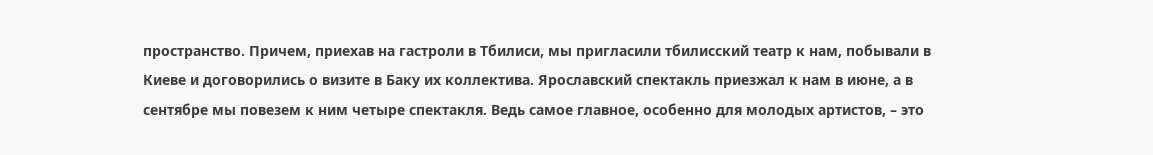пространство. Причем, приехав на гастроли в Тбилиси, мы пригласили тбилисский театр к нам, побывали в Киеве и договорились о визите в Баку их коллектива. Ярославский спектакль приезжал к нам в июне, а в сентябре мы повезем к ним четыре спектакля. Ведь самое главное, особенно для молодых артистов, – это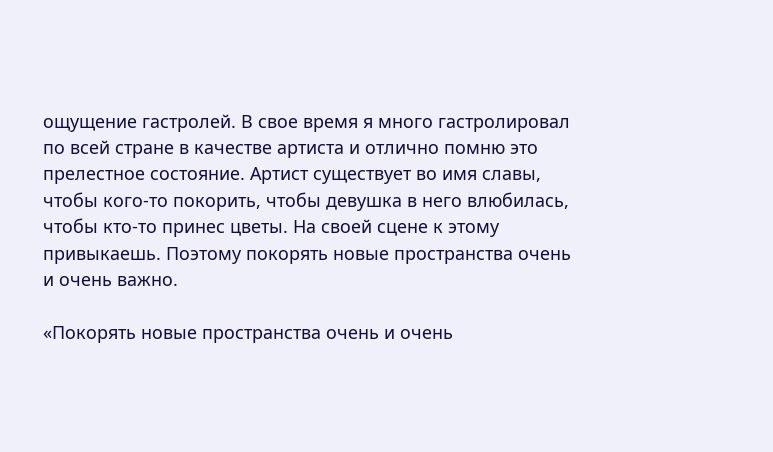ощущение гастролей. В свое время я много гастролировал по всей стране в качестве артиста и отлично помню это прелестное состояние. Артист существует во имя славы, чтобы кого-то покорить, чтобы девушка в него влюбилась, чтобы кто-то принес цветы. На своей сцене к этому привыкаешь. Поэтому покорять новые пространства очень и очень важно.

«Покорять новые пространства очень и очень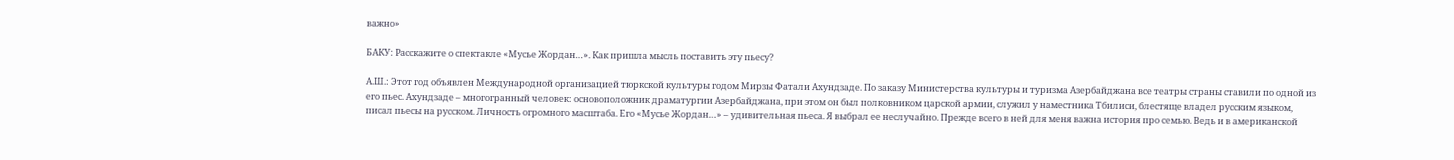важно»

БАКУ: Расскажите о спектакле «Мусье Жордан…». Как пришла мысль поставить эту пьесу?

А.Ш.: Этот год объявлен Международной организацией тюркской культуры годом Мирзы Фатали Ахундзаде. По заказу Министерства культуры и туризма Азербайджана все театры страны ставили по одной из его пьес. Ахундзаде – многогранный человек: основоположник драматургии Азербайджана, при этом он был полковником царской армии, служил у наместника Тбилиси, блестяще владел русским языком, писал пьесы на русском. Личность огромного масштаба. Его «Мусье Жордан…» – удивительная пьеса. Я выбрал ее неслучайно. Прежде всего в ней для меня важна история про семью. Ведь и в американской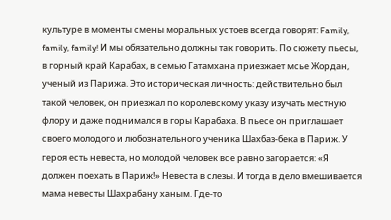культуре в моменты смены моральных устоев всегда говорят: Family, family, family! И мы обязательно должны так говорить. По сюжету пьесы, в горный край Карабах, в семью Гатамхана приезжает мсье Жордан, ученый из Парижа. Это историческая личность: действительно был такой человек, он приезжал по королевскому указу изучать местную флору и даже поднимался в горы Карабаха. В пьесе он приглашает своего молодого и любознательного ученика Шахбаз-бека в Париж. У героя есть невеста, но молодой человек все равно загорается: «Я должен поехать в Париж!» Невеста в слезы. И тогда в дело вмешивается мама невесты Шахрабану ханым. Где-то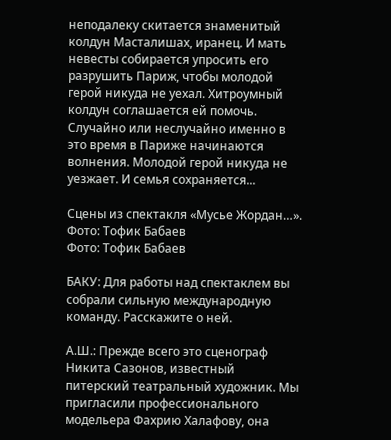неподалеку скитается знаменитый колдун Масталишах, иранец. И мать невесты собирается упросить его разрушить Париж, чтобы молодой герой никуда не уехал. Хитроумный колдун соглашается ей помочь. Случайно или неслучайно именно в это время в Париже начинаются волнения. Молодой герой никуда не уезжает. И семья сохраняется...

Сцены из спектакля «Мусье Жордан…». Фото: Тофик Бабаев
Фото: Тофик Бабаев

БАКУ: Для работы над спектаклем вы собрали сильную международную команду. Расскажите о ней.

А.Ш.: Прежде всего это сценограф Никита Сазонов, известный питерский театральный художник. Мы пригласили профессионального модельера Фахрию Халафову, она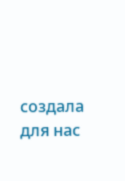создала для нас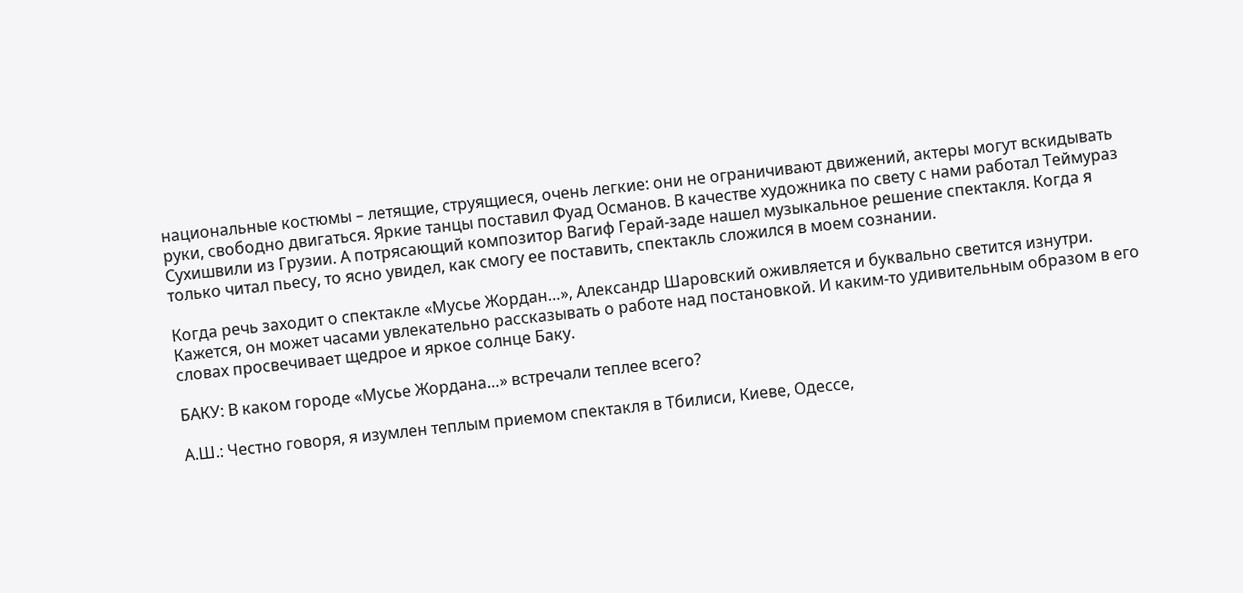национальные костюмы – летящие, струящиеся, очень легкие: они не ограничивают движений, актеры могут вскидывать руки, свободно двигаться. Яркие танцы поставил Фуад Османов. В качестве художника по свету с нами работал Теймураз Сухишвили из Грузии. А потрясающий композитор Вагиф Герай-заде нашел музыкальное решение спектакля. Когда я только читал пьесу, то ясно увидел, как смогу ее поставить, спектакль сложился в моем сознании.

Когда речь заходит о спектакле «Мусье Жордан…», Александр Шаровский оживляется и буквально светится изнутри. Кажется, он может часами увлекательно рассказывать о работе над постановкой. И каким-то удивительным образом в его словах просвечивает щедрое и яркое солнце Баку.

БАКУ: В каком городе «Мусье Жордана…» встречали теплее всего?

А.Ш.: Честно говоря, я изумлен теплым приемом спектакля в Тбилиси, Киеве, Одессе,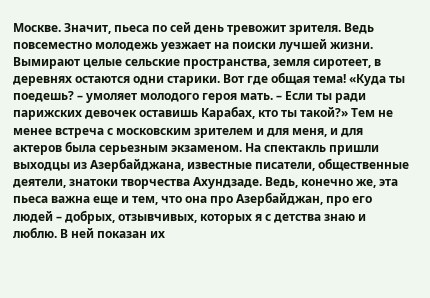Москве. Значит, пьеса по сей день тревожит зрителя. Ведь повсеместно молодежь уезжает на поиски лучшей жизни. Вымирают целые сельские пространства, земля сиротеет, в деревнях остаются одни старики. Вот где общая тема! «Куда ты поедешь? – умоляет молодого героя мать. – Если ты ради парижских девочек оставишь Карабах, кто ты такой?» Тем не менее встреча с московским зрителем и для меня, и для актеров была серьезным экзаменом. На спектакль пришли выходцы из Азербайджана, известные писатели, общественные деятели, знатоки творчества Ахундзаде. Ведь, конечно же, эта пьеса важна еще и тем, что она про Азербайджан, про его людей – добрых, отзывчивых, которых я с детства знаю и люблю. В ней показан их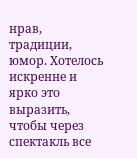нрав, традиции, юмор. Хотелось искренне и ярко это выразить, чтобы через спектакль все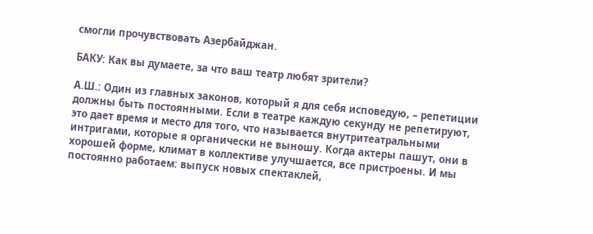смогли прочувствовать Азербайджан.

БАКУ: Как вы думаете, за что ваш театр любят зрители?

А.Ш.: Один из главных законов, который я для себя исповедую, – репетиции должны быть постоянными. Если в театре каждую секунду не репетируют, это дает время и место для того, что называется внутритеатральными интригами, которые я органически не выношу. Когда актеры пашут, они в хорошей форме, климат в коллективе улучшается, все пристроены. И мы постоянно работаем: выпуск новых спектаклей,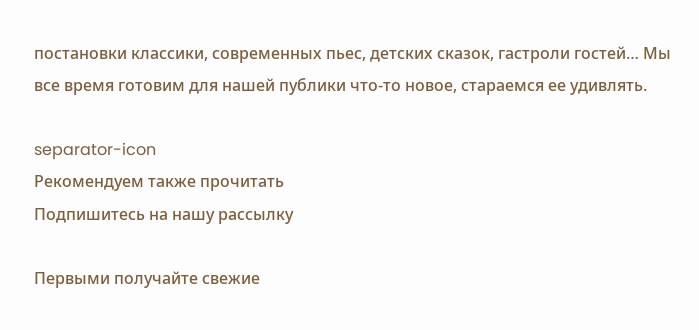постановки классики, современных пьес, детских сказок, гастроли гостей… Мы все время готовим для нашей публики что-то новое, стараемся ее удивлять.

separator-icon
Рекомендуем также прочитать
Подпишитесь на нашу рассылку

Первыми получайте свежие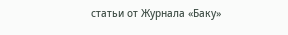статьи от Журнала «Баку»